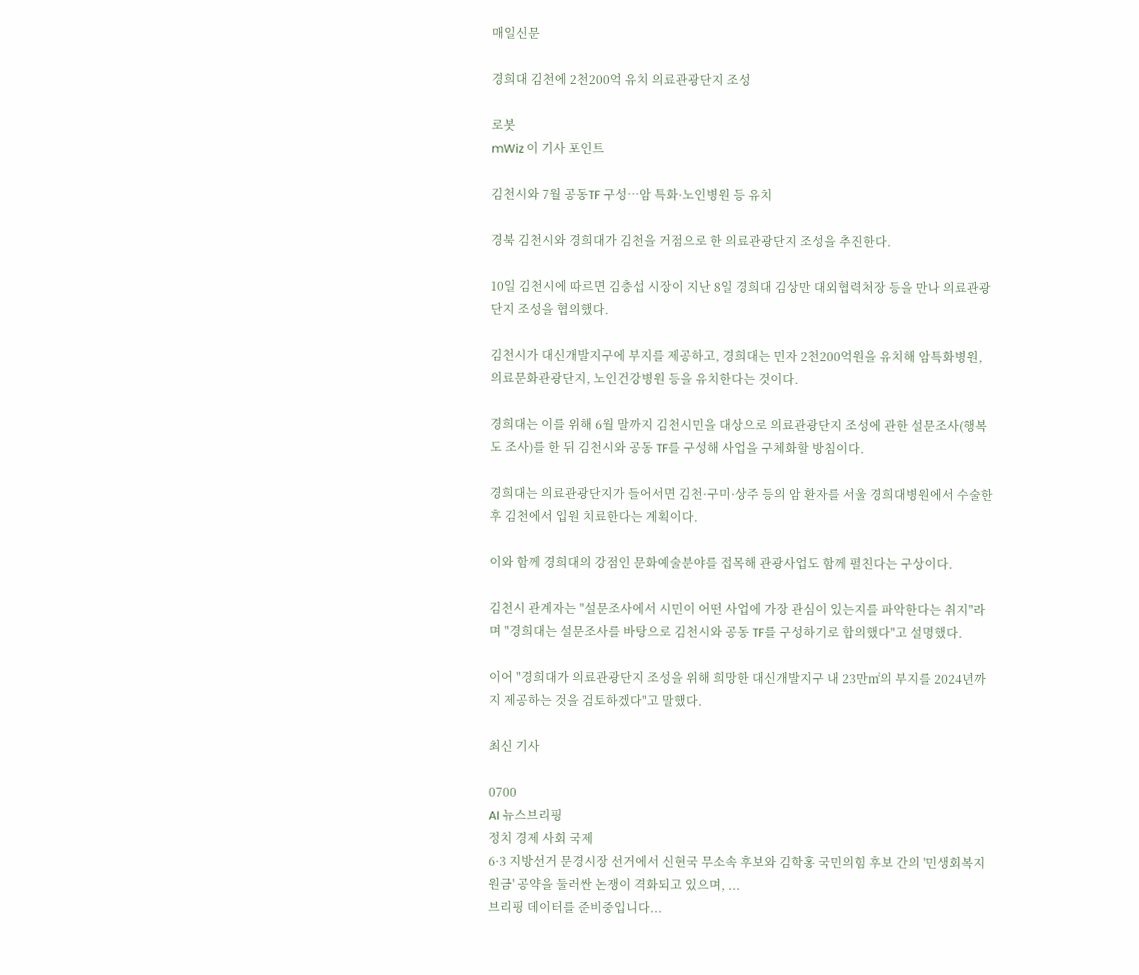매일신문

경희대 김천에 2천200억 유치 의료관광단지 조성

로봇
mWiz 이 기사 포인트

김천시와 7월 공동TF 구성…암 특화·노인병원 등 유치

경북 김천시와 경희대가 김천을 거점으로 한 의료관광단지 조성을 추진한다.

10일 김천시에 따르면 김충섭 시장이 지난 8일 경희대 김상만 대외협력처장 등을 만나 의료관광단지 조성을 협의했다.

김천시가 대신개발지구에 부지를 제공하고, 경희대는 민자 2천200억원을 유치해 암특화병원, 의료문화관광단지, 노인건강병원 등을 유치한다는 것이다.

경희대는 이를 위해 6월 말까지 김천시민을 대상으로 의료관광단지 조성에 관한 설문조사(행복도 조사)를 한 뒤 김천시와 공동 TF를 구성해 사업을 구체화할 방침이다.

경희대는 의료관광단지가 들어서면 김천·구미·상주 등의 암 환자를 서울 경희대병원에서 수술한 후 김천에서 입원 치료한다는 계획이다.

이와 함께 경희대의 강점인 문화예술분야를 접목해 관광사업도 함께 펼친다는 구상이다.

김천시 관계자는 "설문조사에서 시민이 어떤 사업에 가장 관심이 있는지를 파악한다는 취지"라며 "경희대는 설문조사를 바탕으로 김천시와 공동 TF를 구성하기로 합의했다"고 설명했다.

이어 "경희대가 의료관광단지 조성을 위해 희망한 대신개발지구 내 23만㎡의 부지를 2024년까지 제공하는 것을 검토하겠다"고 말했다.

최신 기사

0700
AI 뉴스브리핑
정치 경제 사회 국제
6·3 지방선거 문경시장 선거에서 신현국 무소속 후보와 김학홍 국민의힘 후보 간의 '민생회복지원금' 공약을 둘러싼 논쟁이 격화되고 있으며, ...
브리핑 데이터를 준비중입니다...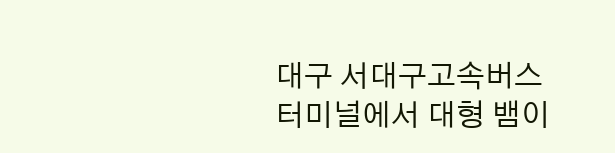대구 서대구고속버스터미널에서 대형 뱀이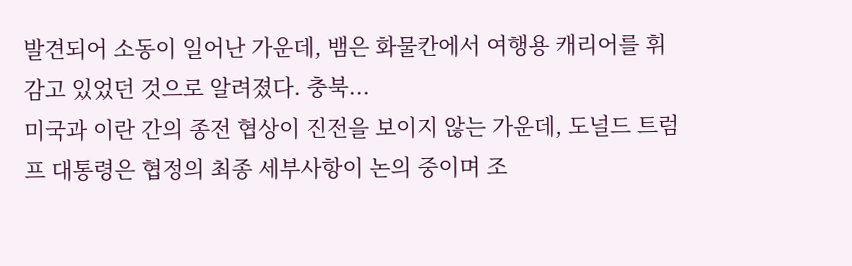발견되어 소동이 일어난 가운데, 뱀은 화물칸에서 여행용 캐리어를 휘감고 있었던 것으로 알려졌다. 충북...
미국과 이란 간의 종전 협상이 진전을 보이지 않는 가운데, 도널드 트럼프 대통령은 협정의 최종 세부사항이 논의 중이며 조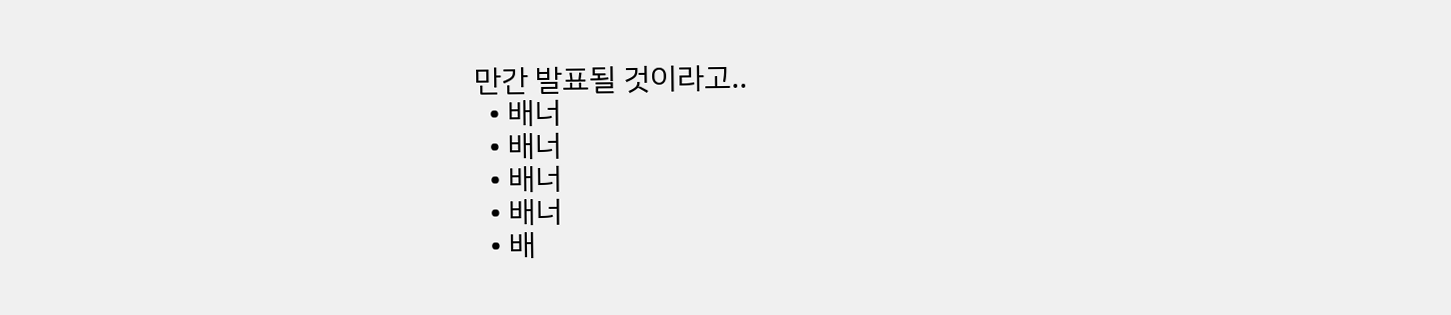만간 발표될 것이라고..
  • 배너
  • 배너
  • 배너
  • 배너
  • 배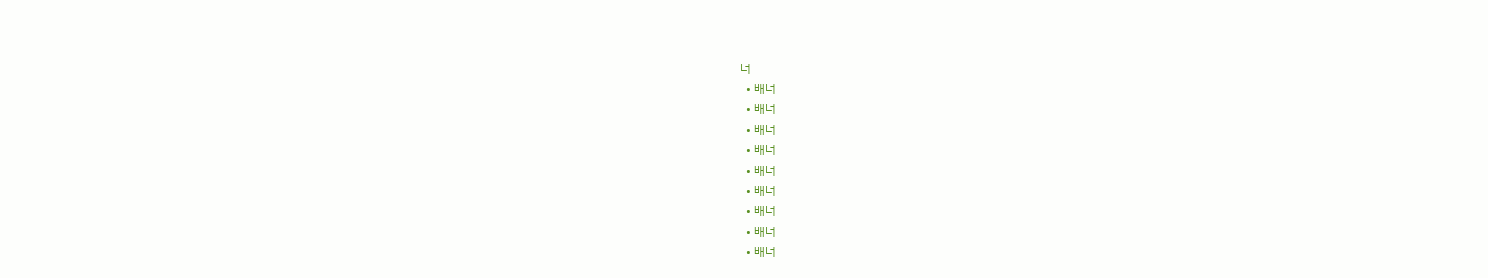너
  • 배너
  • 배너
  • 배너
  • 배너
  • 배너
  • 배너
  • 배너
  • 배너
  • 배너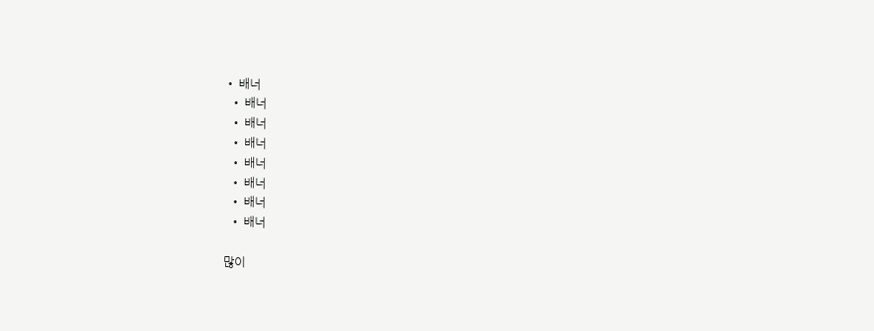• 배너
  • 배너
  • 배너
  • 배너
  • 배너
  • 배너
  • 배너
  • 배너

많이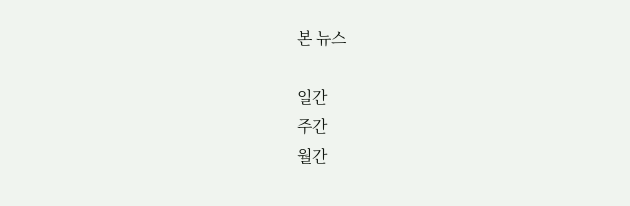본 뉴스

일간
주간
월간